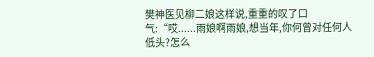樊神医见柳二娘这样说,重重的叹了口气:“哎......雨娘啊雨娘,想当年,你何曾对任何人低头?怎么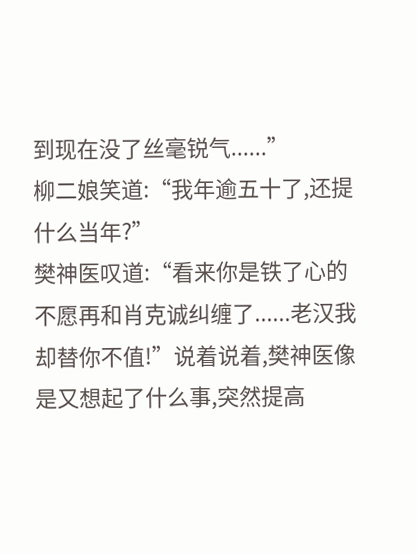到现在没了丝毫锐气......”
柳二娘笑道:“我年逾五十了,还提什么当年?”
樊神医叹道:“看来你是铁了心的不愿再和肖克诚纠缠了......老汉我却替你不值!”说着说着,樊神医像是又想起了什么事,突然提高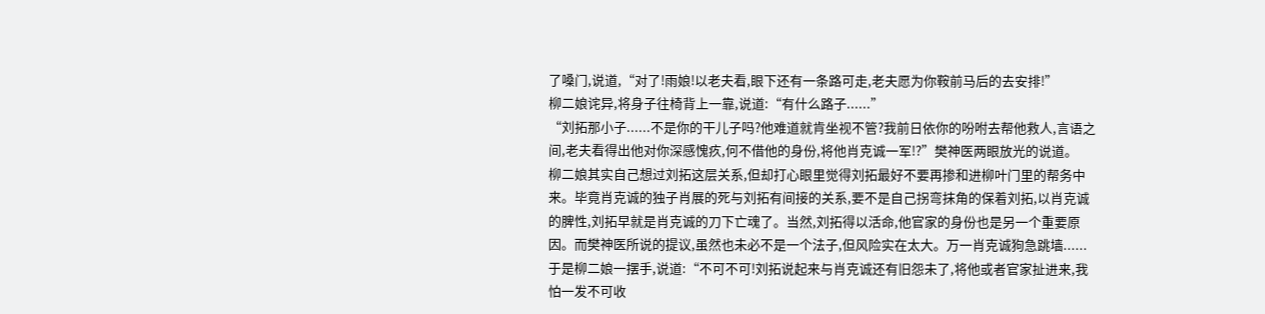了嗓门,说道,“对了!雨娘!以老夫看,眼下还有一条路可走,老夫愿为你鞍前马后的去安排!”
柳二娘诧异,将身子往椅背上一靠,说道:“有什么路子......”
“刘拓那小子......不是你的干儿子吗?他难道就肯坐视不管?我前日依你的吩咐去帮他救人,言语之间,老夫看得出他对你深感愧疚,何不借他的身份,将他肖克诚一军!?”樊神医两眼放光的说道。
柳二娘其实自己想过刘拓这层关系,但却打心眼里觉得刘拓最好不要再掺和进柳叶门里的帮务中来。毕竟肖克诚的独子肖展的死与刘拓有间接的关系,要不是自己拐弯抹角的保着刘拓,以肖克诚的脾性,刘拓早就是肖克诚的刀下亡魂了。当然,刘拓得以活命,他官家的身份也是另一个重要原因。而樊神医所说的提议,虽然也未必不是一个法子,但风险实在太大。万一肖克诚狗急跳墙......
于是柳二娘一摆手,说道:“不可不可!刘拓说起来与肖克诚还有旧怨未了,将他或者官家扯进来,我怕一发不可收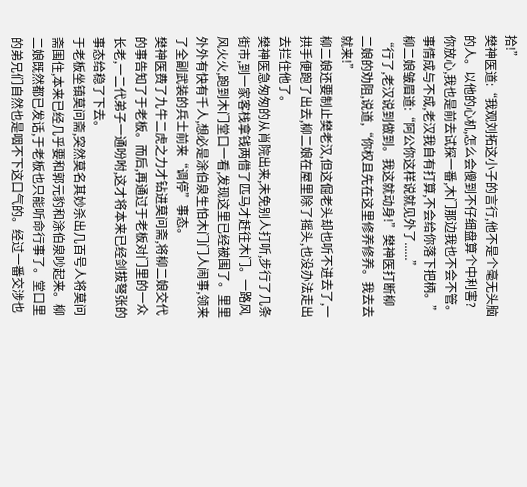拾!”
樊神医道:“我观刘拓这小子的言行,他不是个毫无头脑的人。以他的心机,怎么会傻到不仔细盘算个中利害?你放心,我也是前去试探一番,木门那边我也不会不管。事情成与不成,老汉我自有打算,不会给你落下把柄。”
柳二娘皱眉道:“阿公你这样说就见外了......”
“行了,老汉说到做到。我这就动身!”樊神医打断柳二娘的劝阻,说道,“你权且先在这里修养修养。我去去就来!”
柳二娘还要制止樊老汉,但这倔老头却也听不进去了,一拱手便跑了出去,柳二娘在屋里除了摇头,也没办法走出去拦住他了。
樊神医急匆匆的从肖院出来,未免别人打听,步行了几条街市,到一家客栈拿钱两借了匹马才赶往木门。一路风风火火,跑到木门堂口一看,发现这里已经被围了。里里外外有快有千人,想必是涂伯泉生怕木门门人闹事,领来了全副武装的兵士前来“调停”事态。
樊神医费了九牛二虎之力才钻进莫问斋,将柳二娘交代的事告知了于老板。而后,再通过于老板对门里的一众长老,一二代弟子一通吩咐,这才将本来已经剑拔弩张的事态给稳了下去。
于老板坐镇莫问斋,突然莫名其妙杀出几百号人将莫问斋围住,本来已经几乎要和郭元豹和涂伯泉吵起来。柳二娘既然都已发话,于老板也只能听命行事了。堂口里的弟兄们自然也是咽不下这口气的。经过一番交涉也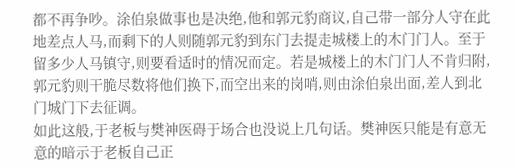都不再争吵。涂伯泉做事也是决绝,他和郭元豹商议,自己带一部分人守在此地差点人马,而剩下的人则随郭元豹到东门去提走城楼上的木门门人。至于留多少人马镇守,则要看适时的情况而定。若是城楼上的木门门人不肯归附,郭元豹则干脆尽数将他们换下,而空出来的岗哨,则由涂伯泉出面,差人到北门城门下去征调。
如此这般,于老板与樊神医碍于场合也没说上几句话。樊神医只能是有意无意的暗示于老板自己正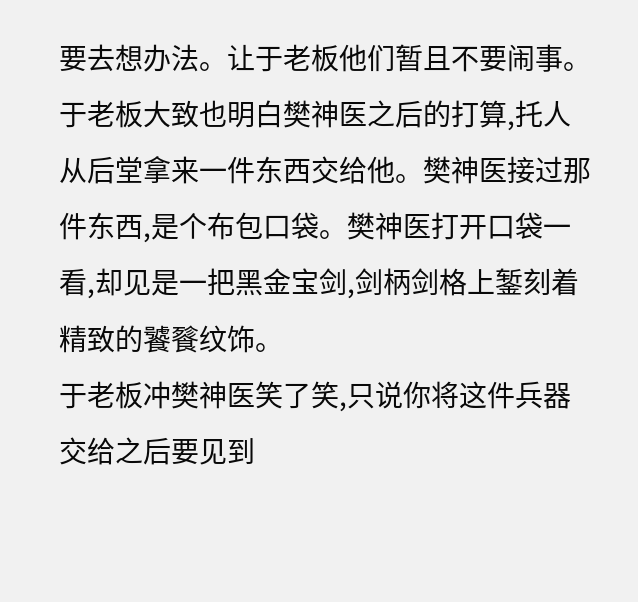要去想办法。让于老板他们暂且不要闹事。于老板大致也明白樊神医之后的打算,托人从后堂拿来一件东西交给他。樊神医接过那件东西,是个布包口袋。樊神医打开口袋一看,却见是一把黑金宝剑,剑柄剑格上錾刻着精致的饕餮纹饰。
于老板冲樊神医笑了笑,只说你将这件兵器交给之后要见到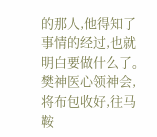的那人,他得知了事情的经过,也就明白要做什么了。樊神医心领神会,将布包收好,往马鞍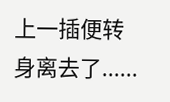上一插便转身离去了......